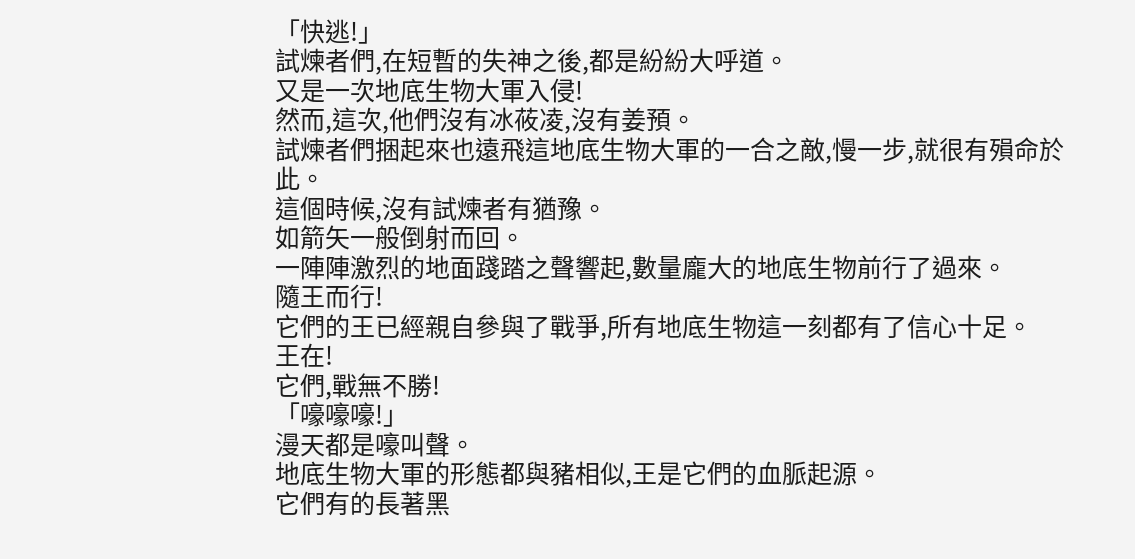「快逃!」
試煉者們,在短暫的失神之後,都是紛紛大呼道。
又是一次地底生物大軍入侵!
然而,這次,他們沒有冰莜凌,沒有姜預。
試煉者們捆起來也遠飛這地底生物大軍的一合之敵,慢一步,就很有殞命於此。
這個時候,沒有試煉者有猶豫。
如箭矢一般倒射而回。
一陣陣激烈的地面踐踏之聲響起,數量龐大的地底生物前行了過來。
隨王而行!
它們的王已經親自參與了戰爭,所有地底生物這一刻都有了信心十足。
王在!
它們,戰無不勝!
「嚎嚎嚎!」
漫天都是嚎叫聲。
地底生物大軍的形態都與豬相似,王是它們的血脈起源。
它們有的長著黑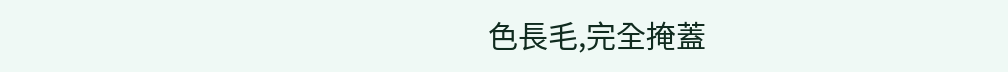色長毛,完全掩蓋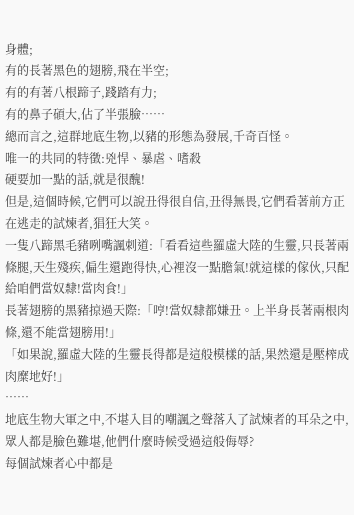身體;
有的長著黑色的翅膀,飛在半空;
有的有著八根蹄子,踐踏有力;
有的鼻子碩大,佔了半張臉……
總而言之,這群地底生物,以豬的形態為發展,千奇百怪。
唯一的共同的特徵:兇悍、暴虐、嗜殺
硬要加一點的話,就是很醜!
但是,這個時候,它們可以說丑得很自信,丑得無畏,它們看著前方正在逃走的試煉者,猖狂大笑。
一隻八蹄黑毛豬咧嘴諷刺道:「看看這些羅虛大陸的生靈,只長著兩條腿,天生殘疾,偏生還跑得快,心裡沒一點膽氣!就這樣的傢伙,只配給咱們當奴隸!當肉食!」
長著翅膀的黑豬掠過天際:「哼!當奴隸都嫌丑。上半身長著兩根肉條,還不能當翅膀用!」
「如果說,羅虛大陸的生靈長得都是這般模樣的話,果然還是壓榨成肉糜地好!」
……
地底生物大軍之中,不堪入目的嘲諷之聲落入了試煉者的耳朵之中,眾人都是臉色難堪,他們什麼時候受過這般侮辱?
每個試煉者心中都是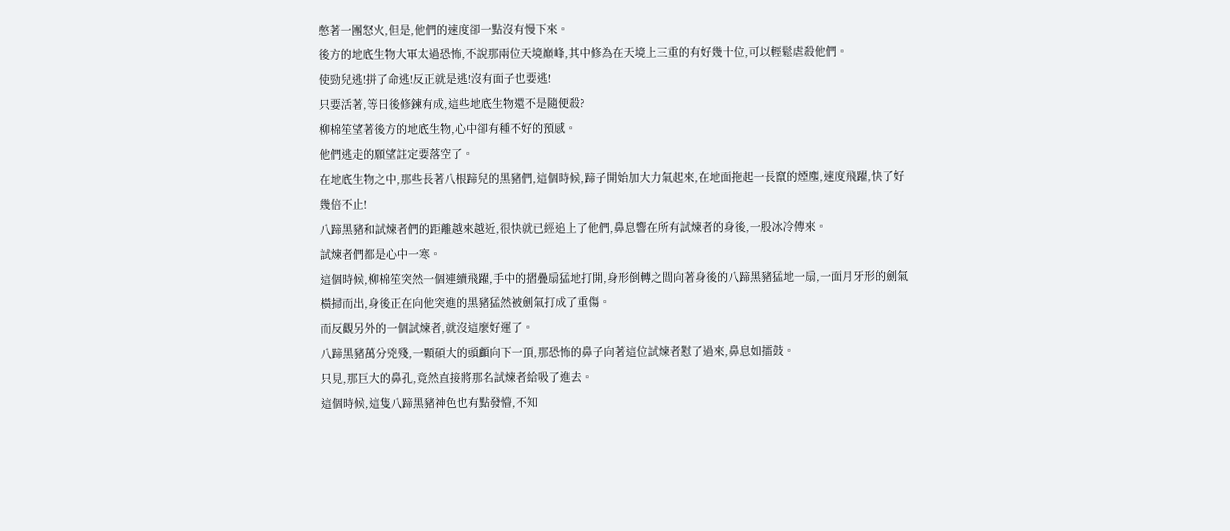憋著一團怒火,但是,他們的速度卻一點沒有慢下來。
後方的地底生物大軍太過恐怖,不說那兩位天境巔峰,其中修為在天境上三重的有好幾十位,可以輕鬆虐殺他們。
使勁兒逃!拼了命逃!反正就是逃!沒有面子也要逃!
只要活著,等日後修鍊有成,這些地底生物還不是隨便殺?
柳棉笙望著後方的地底生物,心中卻有種不好的預感。
他們逃走的願望註定要落空了。
在地底生物之中,那些長著八根蹄兒的黑豬們,這個時候,蹄子開始加大力氣起來,在地面拖起一長竄的煙塵,速度飛躍,快了好幾倍不止!
八蹄黑豬和試煉者們的距離越來越近,很快就已經追上了他們,鼻息響在所有試煉者的身後,一股冰冷傳來。
試煉者們都是心中一寒。
這個時候,柳棉笙突然一個連續飛躍,手中的摺疊扇猛地打開,身形倒轉之間向著身後的八蹄黑豬猛地一扇,一面月牙形的劍氣橫掃而出,身後正在向他突進的黑豬猛然被劍氣打成了重傷。
而反觀另外的一個試煉者,就沒這麼好運了。
八蹄黑豬萬分兇殘,一顆碩大的頭顱向下一頂,那恐怖的鼻子向著這位試煉者懟了過來,鼻息如擂鼓。
只見,那巨大的鼻孔,竟然直接將那名試煉者給吸了進去。
這個時候,這隻八蹄黑豬神色也有點發懵,不知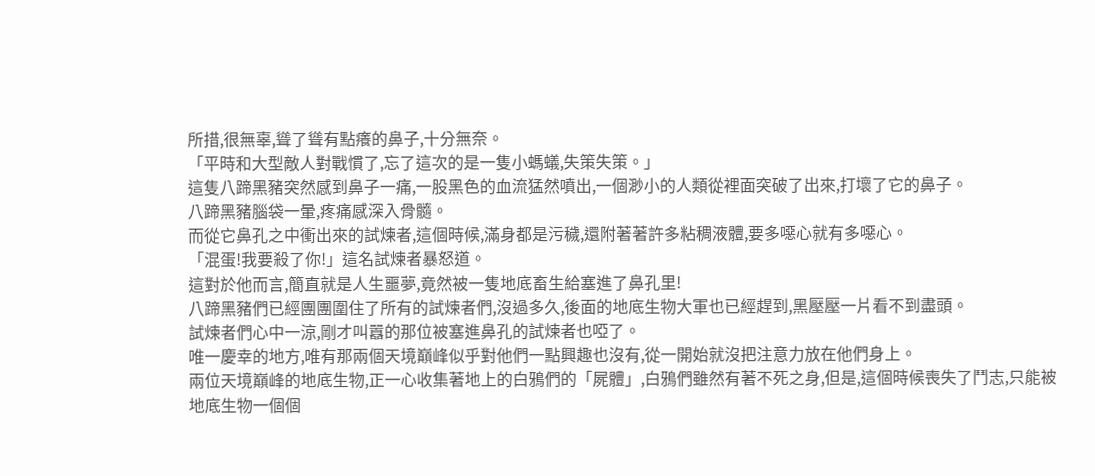所措,很無辜,聳了聳有點癢的鼻子,十分無奈。
「平時和大型敵人對戰慣了,忘了這次的是一隻小螞蟻,失策失策。」
這隻八蹄黑豬突然感到鼻子一痛,一股黑色的血流猛然噴出,一個渺小的人類從裡面突破了出來,打壞了它的鼻子。
八蹄黑豬腦袋一暈,疼痛感深入骨髓。
而從它鼻孔之中衝出來的試煉者,這個時候,滿身都是污穢,還附著著許多粘稠液體,要多噁心就有多噁心。
「混蛋!我要殺了你!」這名試煉者暴怒道。
這對於他而言,簡直就是人生噩夢,竟然被一隻地底畜生給塞進了鼻孔里!
八蹄黑豬們已經團團圍住了所有的試煉者們,沒過多久,後面的地底生物大軍也已經趕到,黑壓壓一片看不到盡頭。
試煉者們心中一涼,剛才叫囂的那位被塞進鼻孔的試煉者也啞了。
唯一慶幸的地方,唯有那兩個天境巔峰似乎對他們一點興趣也沒有,從一開始就沒把注意力放在他們身上。
兩位天境巔峰的地底生物,正一心收集著地上的白鴉們的「屍體」,白鴉們雖然有著不死之身,但是,這個時候喪失了鬥志,只能被地底生物一個個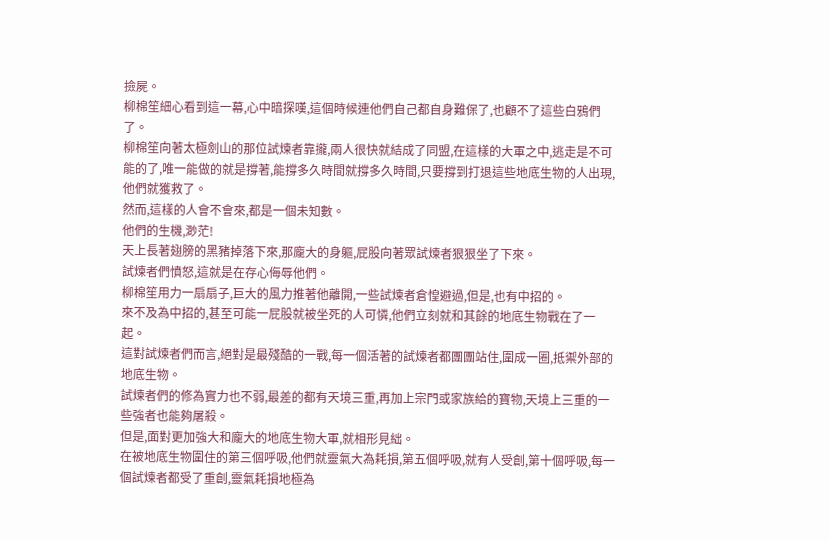撿屍。
柳棉笙細心看到這一幕,心中暗探嘆,這個時候連他們自己都自身難保了,也顧不了這些白鴉們了。
柳棉笙向著太極劍山的那位試煉者靠攏,兩人很快就結成了同盟,在這樣的大軍之中,逃走是不可能的了,唯一能做的就是撐著,能撐多久時間就撐多久時間,只要撐到打退這些地底生物的人出現,他們就獲救了。
然而,這樣的人會不會來,都是一個未知數。
他們的生機,渺茫!
天上長著翅膀的黑豬掉落下來,那龐大的身軀,屁股向著眾試煉者狠狠坐了下來。
試煉者們憤怒,這就是在存心侮辱他們。
柳棉笙用力一扇扇子,巨大的風力推著他離開,一些試煉者倉惶避過,但是,也有中招的。
來不及為中招的,甚至可能一屁股就被坐死的人可憐,他們立刻就和其餘的地底生物戰在了一起。
這對試煉者們而言,絕對是最殘酷的一戰,每一個活著的試煉者都團團站住,圍成一圈,抵禦外部的地底生物。
試煉者們的修為實力也不弱,最差的都有天境三重,再加上宗門或家族給的寶物,天境上三重的一些強者也能夠屠殺。
但是,面對更加強大和龐大的地底生物大軍,就相形見絀。
在被地底生物圍住的第三個呼吸,他們就靈氣大為耗損,第五個呼吸,就有人受創,第十個呼吸,每一個試煉者都受了重創,靈氣耗損地極為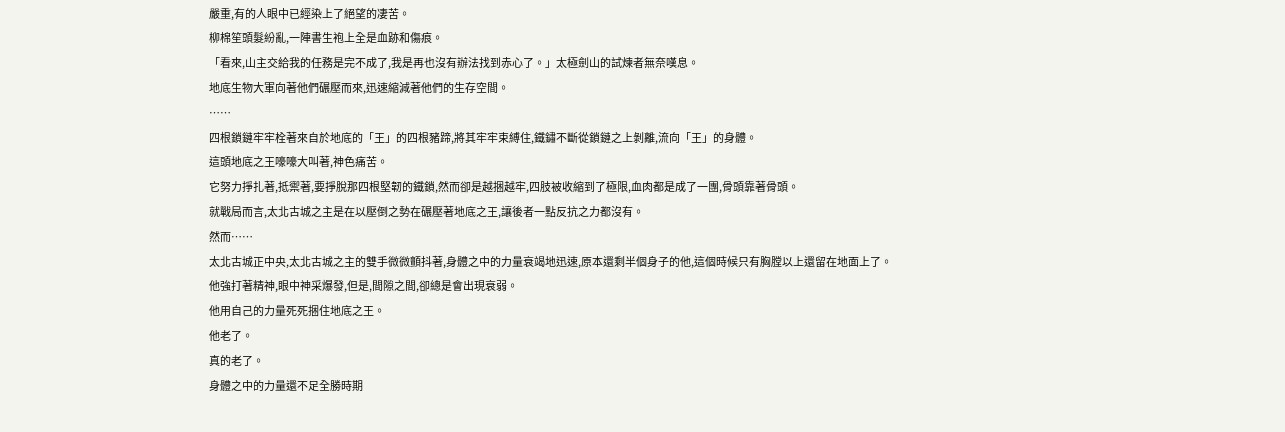嚴重,有的人眼中已經染上了絕望的凄苦。
柳棉笙頭髮紛亂,一陣書生袍上全是血跡和傷痕。
「看來,山主交給我的任務是完不成了,我是再也沒有辦法找到赤心了。」太極劍山的試煉者無奈嘆息。
地底生物大軍向著他們碾壓而來,迅速縮減著他們的生存空間。
……
四根鎖鏈牢牢栓著來自於地底的「王」的四根豬蹄,將其牢牢束縛住,鐵鏽不斷從鎖鏈之上剝離,流向「王」的身體。
這頭地底之王嚎嚎大叫著,神色痛苦。
它努力掙扎著,抵禦著,要掙脫那四根堅韌的鐵鎖,然而卻是越捆越牢,四肢被收縮到了極限,血肉都是成了一團,骨頭靠著骨頭。
就戰局而言,太北古城之主是在以壓倒之勢在碾壓著地底之王,讓後者一點反抗之力都沒有。
然而……
太北古城正中央,太北古城之主的雙手微微顫抖著,身體之中的力量衰竭地迅速,原本還剩半個身子的他,這個時候只有胸膛以上還留在地面上了。
他強打著精神,眼中神采爆發,但是,間隙之間,卻總是會出現衰弱。
他用自己的力量死死捆住地底之王。
他老了。
真的老了。
身體之中的力量還不足全勝時期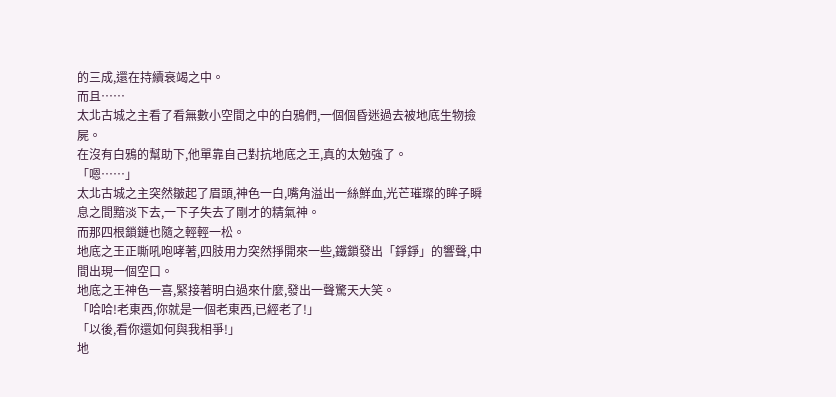的三成,還在持續衰竭之中。
而且……
太北古城之主看了看無數小空間之中的白鴉們,一個個昏迷過去被地底生物撿屍。
在沒有白鴉的幫助下,他單靠自己對抗地底之王,真的太勉強了。
「嗯……」
太北古城之主突然皺起了眉頭,神色一白,嘴角溢出一絲鮮血,光芒璀璨的眸子瞬息之間黯淡下去,一下子失去了剛才的精氣神。
而那四根鎖鏈也隨之輕輕一松。
地底之王正嘶吼咆哮著,四肢用力突然掙開來一些,鐵鎖發出「錚錚」的響聲,中間出現一個空口。
地底之王神色一喜,緊接著明白過來什麼,發出一聲驚天大笑。
「哈哈!老東西,你就是一個老東西,已經老了!」
「以後,看你還如何與我相爭!」
地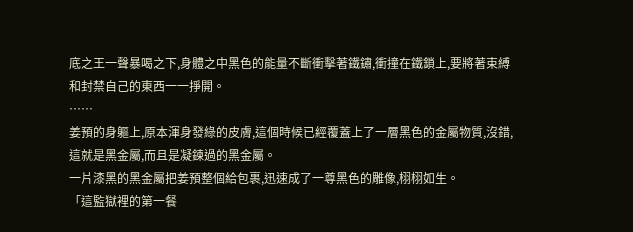底之王一聲暴喝之下,身體之中黑色的能量不斷衝擊著鐵鏽,衝撞在鐵鎖上,要將著束縛和封禁自己的東西一一掙開。
……
姜預的身軀上,原本渾身發綠的皮膚,這個時候已經覆蓋上了一層黑色的金屬物質,沒錯,這就是黑金屬,而且是凝鍊過的黑金屬。
一片漆黑的黑金屬把姜預整個給包裹,迅速成了一尊黑色的雕像,栩栩如生。
「這監獄裡的第一餐